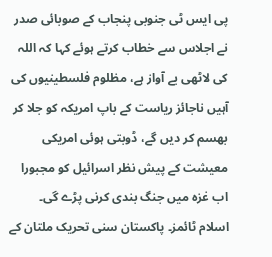پی ایس ٹی جنوبی پنجاب کے صوبائی صدر نے اجلاس سے خطاب کرتے ہوئے کہا کہ اللہ کی لاٹھی بے آواز ہے، مظلوم فلسطینیوں کی آہیں ناجائز ریاست کے باپ امریکہ کو جلا کر بھسم کر دیں گے، ڈوبتی ہوئی امریکی معیشت کے پیش نظر اسرائیل کو مجبورا اب غزہ میں جنگ بندی کرنی پڑے گی۔  اسلام ٹائمز۔ پاکستان سنی تحریک ملتان کے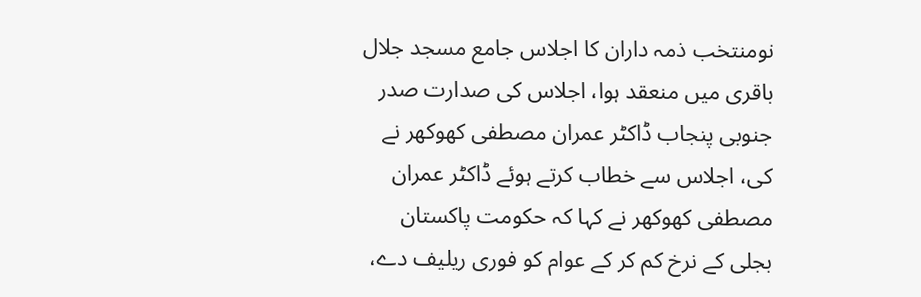نومنتخب ذمہ داران کا اجلاس جامع مسجد جلال باقری میں منعقد ہوا، اجلاس کی صدارت صدر جنوبی پنجاب ڈاکٹر عمران مصطفی کھوکھر نے کی، اجلاس سے خطاب کرتے ہوئے ڈاکٹر عمران مصطفی کھوکھر نے کہا کہ حکومت پاکستان بجلی کے نرخ کم کر کے عوام کو فوری ریلیف دے،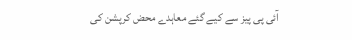آئی پی پیز سے کیے گئے معاہدے محض کرپشن کی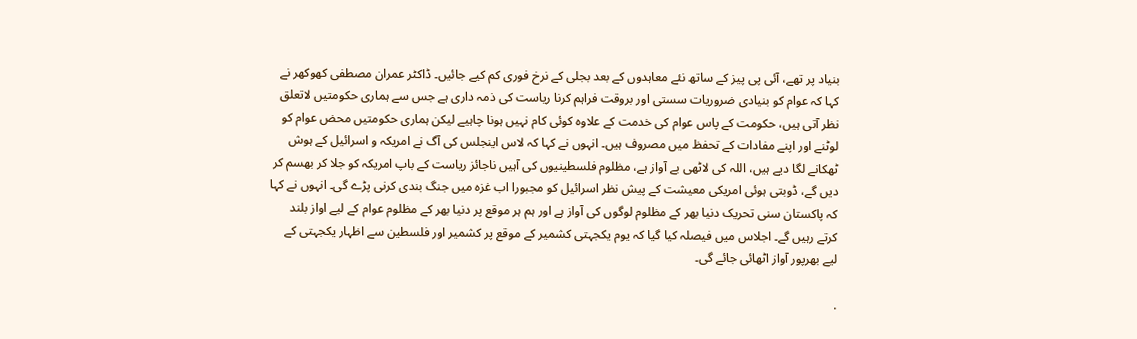بنیاد پر تھے، آئی پی پیز کے ساتھ نئے معاہدوں کے بعد بجلی کے نرخ فوری کم کیے جائیں۔ ڈاکٹر عمران مصطفی کھوکھر نے کہا کہ عوام کو بنیادی ضروریات سستی اور بروقت فراہم کرنا ریاست کی ذمہ داری ہے جس سے ہماری حکومتیں لاتعلق نظر آتی ہیں، حکومت کے پاس عوام کی خدمت کے علاوہ کوئی کام نہیں ہونا چاہیے لیکن ہماری حکومتیں محض عوام کو لوٹنے اور اپنے مفادات کے تحفظ میں مصروف ہیں۔ انہوں نے کہا کہ لاس اینجلس کی آگ نے امریکہ و اسرائیل کے ہوش ٹھکانے لگا دیے ہیں، اللہ کی لاٹھی بے آواز ہے، مظلوم فلسطینیوں کی آہیں ناجائز ریاست کے باپ امریکہ کو جلا کر بھسم کر دیں گے، ڈوبتی ہوئی امریکی معیشت کے پیش نظر اسرائیل کو مجبورا اب غزہ میں جنگ بندی کرنی پڑے گی۔ انہوں نے کہا کہ پاکستان سنی تحریک دنیا بھر کے مظلوم لوگوں کی آواز ہے اور ہم ہر موقع پر دنیا بھر کے مظلوم عوام کے لیے اواز بلند کرتے رہیں گے۔ اجلاس میں فیصلہ کیا گیا کہ یوم یکجہتی کشمیر کے موقع پر کشمیر اور فلسطین سے اظہار یکجہتی کے لیے بھرپور آواز اٹھائی جائے گی۔

.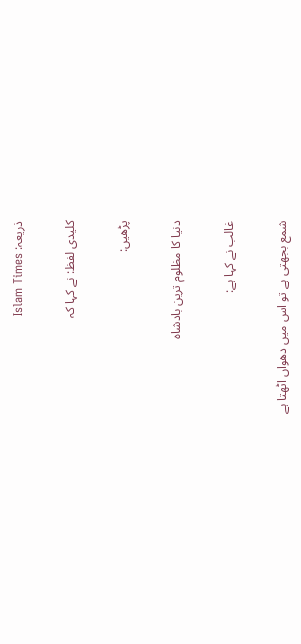ذریعہ: Islam Times

کلیدی لفظ: نے کہا کہ

پڑھیں:

دنیا کا مظلوم ترین بادشاہ

غالب نے کہا ہے:

شمع بجھتی ہے تو اس میں دھواں اٹھتا ہے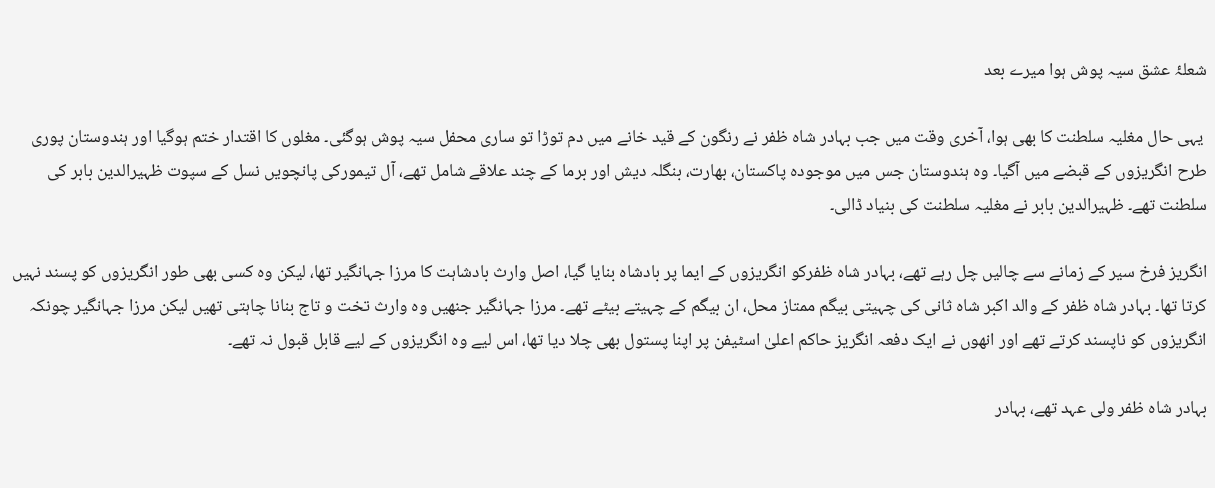شعلۂ عشق سیہ پوش ہوا میرے بعد

 یہی حال مغلیہ سلطنت کا بھی ہوا، آخری وقت میں جب بہادر شاہ ظفر نے رنگون کے قید خانے میں دم توڑا تو ساری محفل سیہ پوش ہوگئی۔ مغلوں کا اقتدار ختم ہوگیا اور ہندوستان پوری طرح انگریزوں کے قبضے میں آگیا۔ وہ ہندوستان جس میں موجودہ پاکستان، بھارت، بنگلہ دیش اور برما کے چند علاقے شامل تھے، آل تیمورکی پانچویں نسل کے سپوت ظہیرالدین بابر کی سلطنت تھے۔ ظہیرالدین بابر نے مغلیہ سلطنت کی بنیاد ڈالی۔

انگریز فرخ سیر کے زمانے سے چالیں چل رہے تھے، بہادر شاہ ظفرکو انگریزوں کے ایما پر بادشاہ بنایا گیا، اصل وارث بادشاہت کا مرزا جہانگیر تھا، لیکن وہ کسی بھی طور انگریزوں کو پسند نہیں کرتا تھا۔ بہادر شاہ ظفر کے والد اکبر شاہ ثانی کی چہیتی بیگم ممتاز محل، ان بیگم کے چہیتے بیٹے تھے۔ مرزا جہانگیر جنھیں وہ وارث تخت و تاج بنانا چاہتی تھیں لیکن مرزا جہانگیر چونکہ انگریزوں کو ناپسند کرتے تھے اور انھوں نے ایک دفعہ انگریز حاکم اعلیٰ اسٹیفن پر اپنا پستول بھی چلا دیا تھا، اس لیے وہ انگریزوں کے لیے قابل قبول نہ تھے۔

بہادر شاہ ظفر ولی عہد تھے، بہادر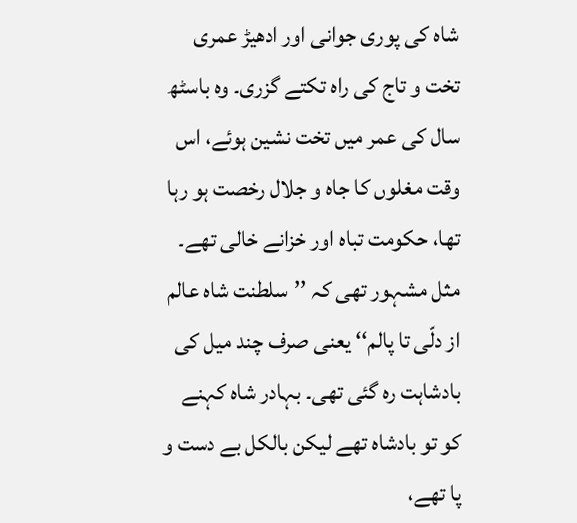شاہ کی پوری جوانی اور ادھیڑ عمری تخت و تاج کی راہ تکتے گزری۔ وہ باسٹھ سال کی عمر میں تخت نشین ہوئے، اس وقت مغلوں کا جاہ و جلال رخصت ہو رہا تھا، حکومت تباہ اور خزانے خالی تھے۔ مثل مشہور تھی کہ ’’سلطنت شاہ عالم از دلّی تا پالم‘‘ یعنی صرف چند میل کی بادشاہت رہ گئی تھی۔ بہادر شاہ کہنے کو تو بادشاہ تھے لیکن بالکل بے دست و پا تھے،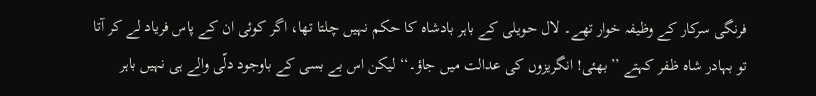فرنگی سرکار کے وظیفہ خوار تھے۔ لال حویلی کے باہر بادشاہ کا حکم نہیں چلتا تھا، اگر کوئی ان کے پاس فریاد لے کر آتا تو بہادر شاہ ظفر کہتے ’’بھئی! انگریزوں کی عدالت میں جاؤ۔‘‘ لیکن اس بے بسی کے باوجود دلّی والے ہی نہیں باہر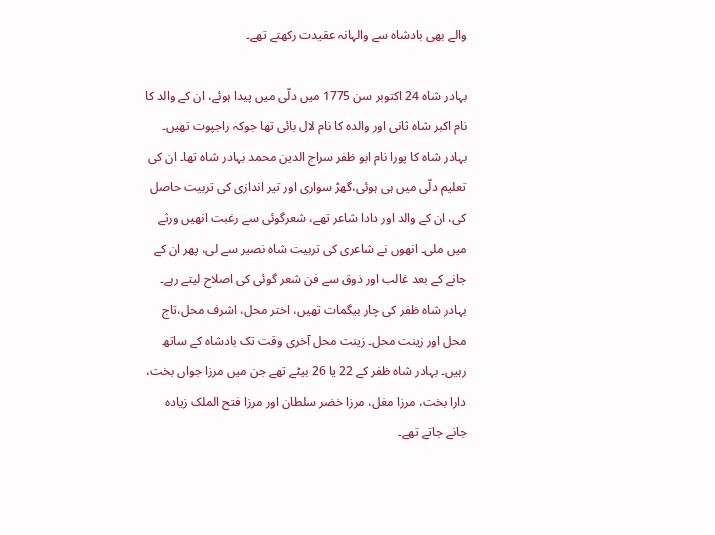والے بھی بادشاہ سے والہانہ عقیدت رکھتے تھے۔

بہادر شاہ 24 اکتوبر سن 1775 میں دلّی میں پیدا ہوئے، ان کے والد کا نام اکبر شاہ ثانی اور والدہ کا نام لال بائی تھا جوکہ راجپوت تھیں۔ بہادر شاہ کا پورا نام ابو ظفر سراج الدین محمد بہادر شاہ تھا۔ ان کی تعلیم دلّی میں ہی ہوئی،گھڑ سواری اور تیر اندازی کی تربیت حاصل کی، ان کے والد اور دادا شاعر تھے، شعرگوئی سے رغبت انھیں ورثے میں ملی۔ انھوں نے شاعری کی تربیت شاہ نصیر سے لی، پھر ان کے جانے کے بعد غالب اور ذوق سے فن شعر گوئی کی اصلاح لیتے رہے۔ بہادر شاہ ظفر کی چار بیگمات تھیں، اختر محل، اشرف محل،تاج محل اور زینت محل۔ زینت محل آخری وقت تک بادشاہ کے ساتھ رہیں۔ بہادر شاہ ظفر کے 22 یا 26 بیٹے تھے جن میں مرزا جواں بخت، دارا بخت، مرزا مغل، مرزا خضر سلطان اور مرزا فتح الملک زیادہ جانے جاتے تھے۔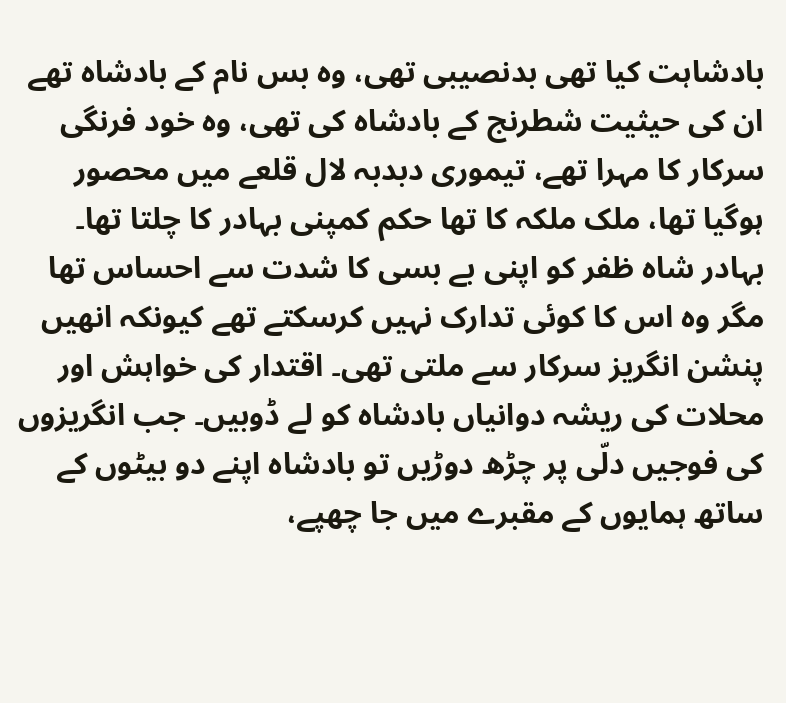بادشاہت کیا تھی بدنصیبی تھی، وہ بس نام کے بادشاہ تھے ان کی حیثیت شطرنج کے بادشاہ کی تھی، وہ خود فرنگی سرکار کا مہرا تھے، تیموری دبدبہ لال قلعے میں محصور ہوگیا تھا، ملک ملکہ کا تھا حکم کمپنی بہادر کا چلتا تھا۔ بہادر شاہ ظفر کو اپنی بے بسی کا شدت سے احساس تھا مگر وہ اس کا کوئی تدارک نہیں کرسکتے تھے کیونکہ انھیں پنشن انگریز سرکار سے ملتی تھی۔ اقتدار کی خواہش اور محلات کی ریشہ دوانیاں بادشاہ کو لے ڈوبیں۔ جب انگریزوں کی فوجیں دلّی پر چڑھ دوڑیں تو بادشاہ اپنے دو بیٹوں کے ساتھ ہمایوں کے مقبرے میں جا چھپے،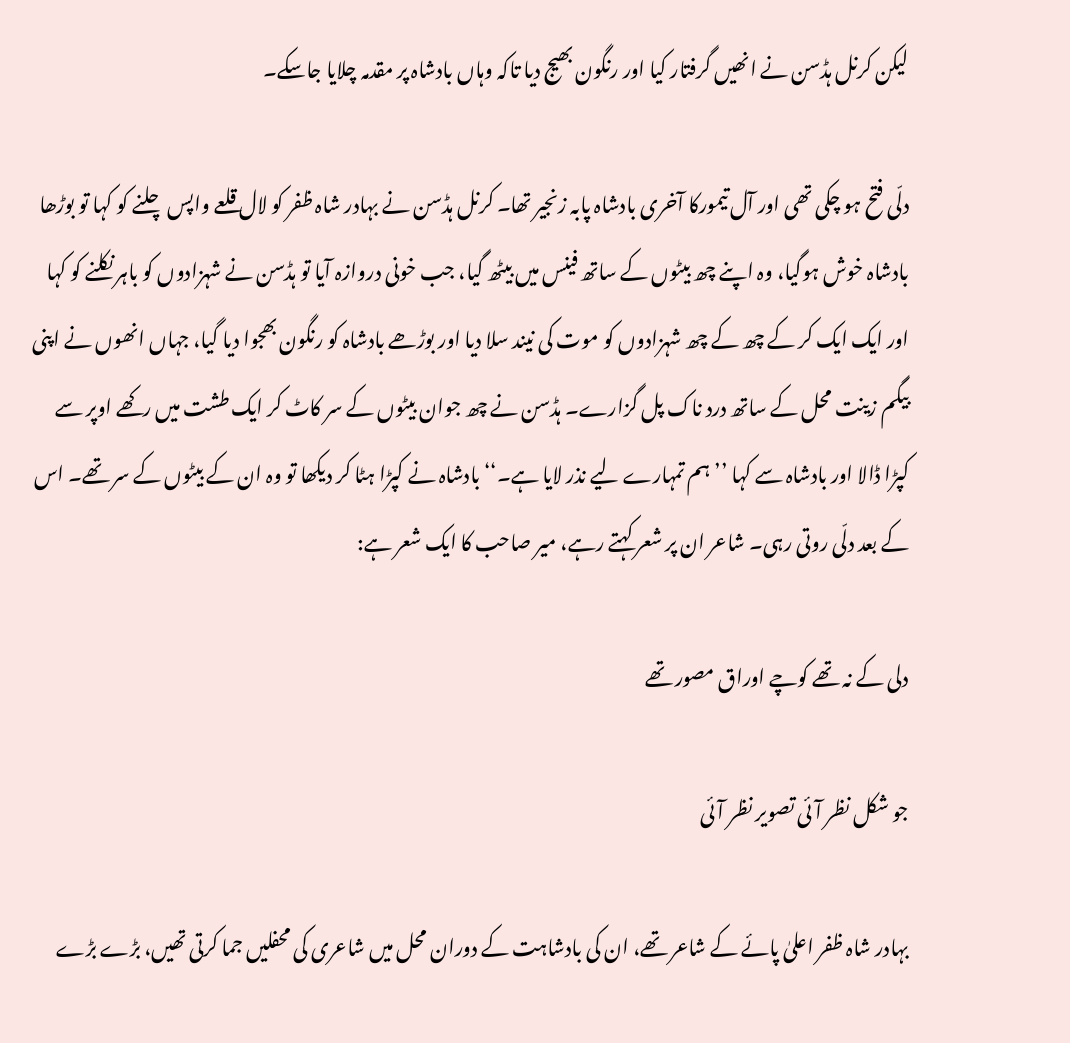لیکن کرنل ہڈسن نے انھیں گرفتار کیا اور رنگون بھیج دیا تاکہ وہاں بادشاہ پر مقدمہ چلایا جاسکے۔

دلّی فتح ہو چکی تھی اور آل تیمورکا آخری بادشاہ پابہ زنجیر تھا۔ کرنل ہڈسن نے بہادر شاہ ظفر کو لال قلعے واپس چلنے کو کہا تو بوڑھا بادشاہ خوش ہوگیا، وہ اپنے چھ بیٹوں کے ساتھ فینس میں بیٹھ گیا، جب خونی دروازہ آیا تو ہڈسن نے شہزادوں کو باہر نکلنے کو کہا اور ایک ایک کر کے چھ کے چھ شہزادوں کو موت کی نیند سلا دیا اور بوڑھے بادشاہ کو رنگون بھجوا دیا گیا، جہاں انھوں نے اپنی بیگم زینت محل کے ساتھ درد ناک پل گزارے۔ ہڈسن نے چھ جوان بیٹوں کے سر کاٹ کر ایک طشت میں رکھے اوپر سے کپڑا ڈالا اور بادشاہ سے کہا ’’ہم تمہارے لیے نذر لایا ہے۔‘‘ بادشاہ نے کپڑا ہٹا کر دیکھا تو وہ ان کے بیٹوں کے سر تھے۔ اس کے بعد دلّی روتی رہی۔ شاعر ان پر شعر کہتے رہے، میر صاحب کا ایک شعر ہے:

دلی کے نہ تھے کوچے اوراق مصور تھے

جو شکل نظر آئی تصویر نظر آئی

بہادر شاہ ظفر اعلیٰ پائے کے شاعر تھے، ان کی بادشاہت کے دوران محل میں شاعری کی محفلیں جما کرتی تھیں، بڑے بڑے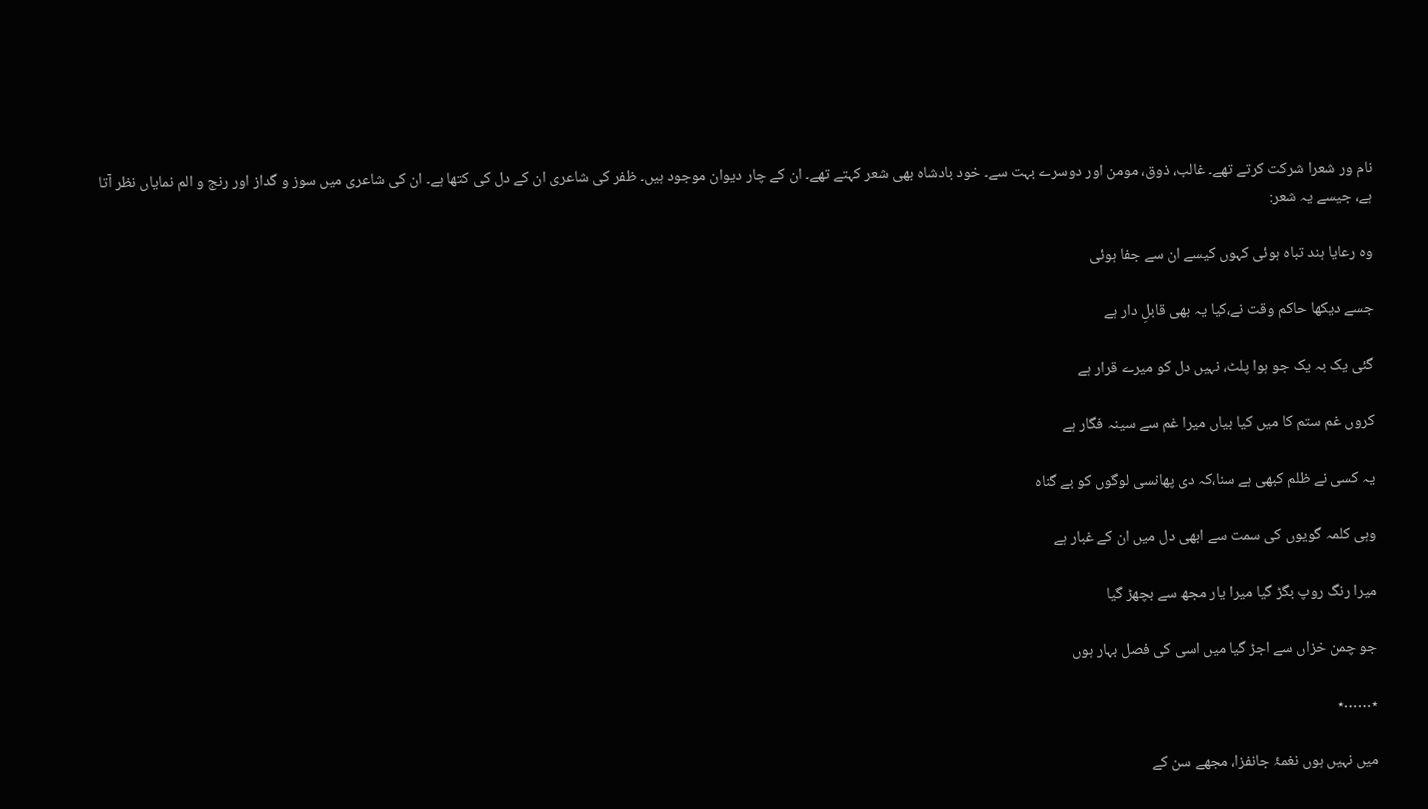نام ور شعرا شرکت کرتے تھے۔ غالب، ذوق، مومن اور دوسرے بہت سے۔ خود بادشاہ بھی شعر کہتے تھے۔ ان کے چار دیوان موجود ہیں۔ ظفر کی شاعری ان کے دل کی کتھا ہے۔ ان کی شاعری میں سوز و گداز اور رنج و الم نمایاں نظر آتا ہے، جیسے یہ شعر:

وہ رعایا ہند تباہ ہوئی کہوں کیسے ان سے جفا ہوئی

جسے دیکھا حاکم وقت نے،کیا یہ بھی قابلِ دار ہے

گئی یک بہ یک جو ہوا پلٹ، نہیں دل کو میرے قرار ہے

کروں غم ستم کا میں کیا بیاں میرا غم سے سینہ فگار ہے

یہ کسی نے ظلم کبھی ہے سنا،کہ دی پھانسی لوگوں کو بے گناہ

وہی کلمہ گویوں کی سمت سے ابھی دل میں ان کے غبار ہے

میرا رنگ روپ بگڑ گیا میرا یار مجھ سے بچھڑ گیا

جو چمن خزاں سے اجڑ گیا میں اسی کی فصل بہار ہوں

٭……٭

میں نہیں ہوں نغمۂ جانفزا، مجھے سن کے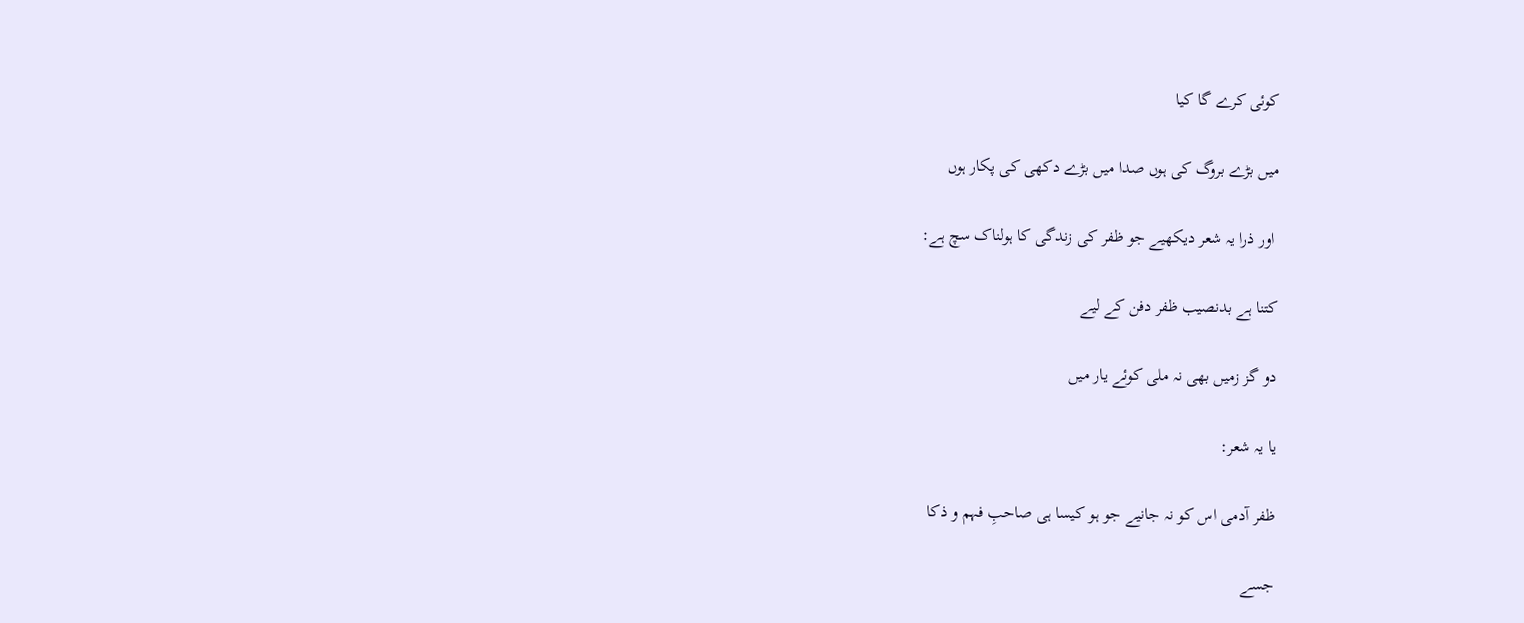کوئی کرے گا کیا

میں بڑے بروگ کی ہوں صدا میں بڑے دکھی کی پکار ہوں

 اور ذرا یہ شعر دیکھیے جو ظفر کی زندگی کا ہولناک سچ ہے:

کتنا ہے بدنصیب ظفر دفن کے لیے

دو گز زمیں بھی نہ ملی کوئے یار میں

یا یہ شعر:

ظفر آدمی اس کو نہ جانیے جو ہو کیسا ہی صاحبِ فہم و ذکا

جسے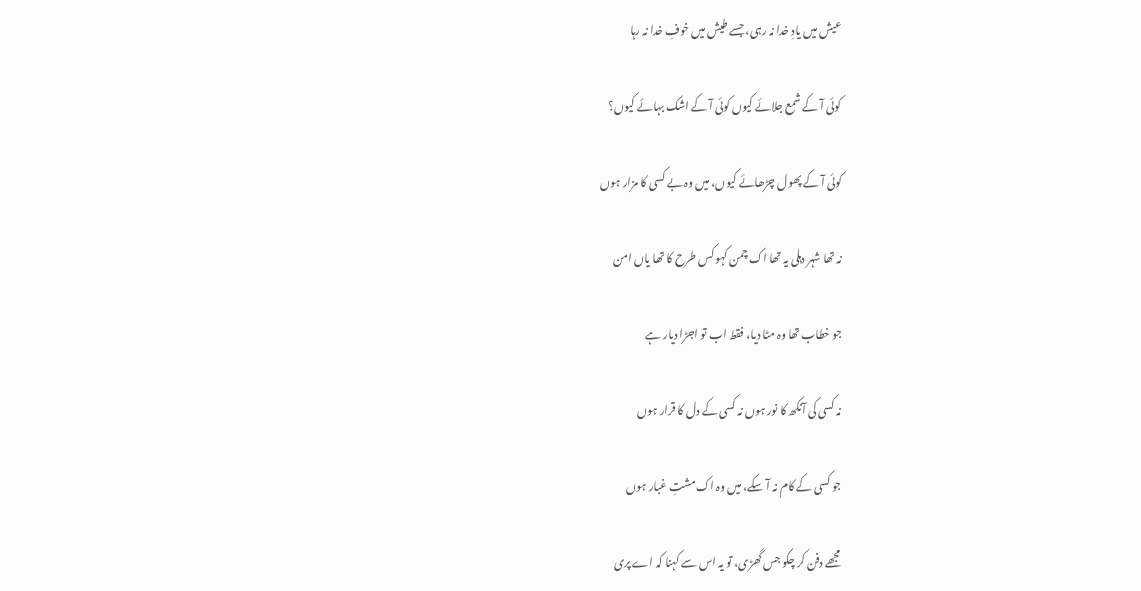عیش میں یادِ خدا نہ رہی، جسے طیش میں خوفِ خدا نہ رہا

کوئی آ کے شمع جلائے کیوں کوئی آ کے اشک بہائے کیوں؟

کوئی آ کے پھول چڑھائے کیوں، میں وہ بے کسی کا مزار ہوں

نہ تھا شہر دہلی یہ تھا اک چمن کہو کس طرح کا تھا یاں امن

جو خطاب تھا وہ مٹا دیا، فقط اب تو اجڑا دیار ہے

نہ کسی کی آنکھ کا نور ہوں نہ کسی کے دل کا قرار ہوں

جو کسی کے کام نہ آ سکے، میں وہ اک مشتِ غبار ہوں

مجھے دفن کر چکو جس گھڑی، تو یہ اس سے کہنا کہ اے پری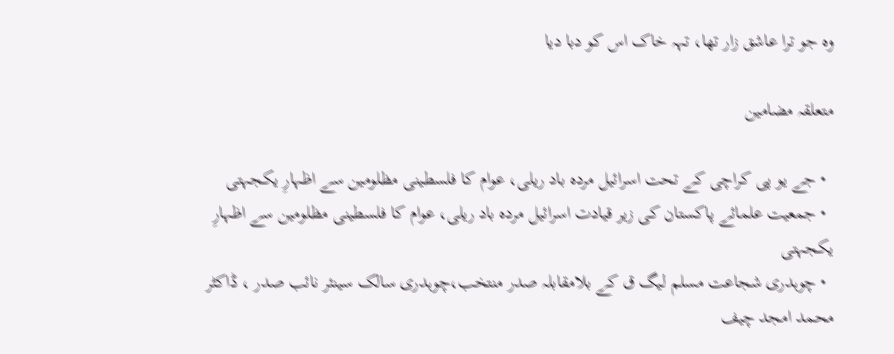وہ جو ترا عاشق زار تھا، تہہ خاک اس کو دبا دیا

متعلقہ مضامین

  • جے یو پی کراچی کے تحت اسرائیل مردہ باد ریلی، عوام کا فلسطینی مظلومین سے اظہارِ یکجہتی
  • جمعیت علمائے پاکستان کی زیر قیادت اسرائیل مردہ باد ریلی، عوام کا فلسطینی مظلومین سے اظہارِ یکجہتی
  • چوہدری شجاعت مسلم لیگ ق کے بلامقابلہ صدر منتخب،چوہدری سالک سینئر نائب صدر ، ڈاکٹر محمد امجد چیف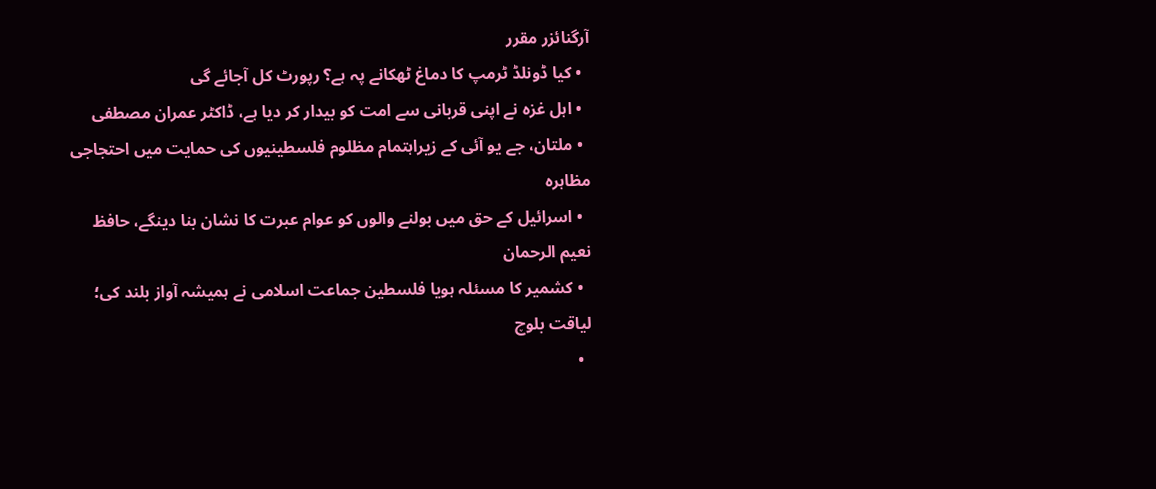آرگنائزر مقرر
  • کیا ڈونلڈ ٹرمپ کا دماغ ٹھکانے پہ ہے؟ رپورٹ کل آجائے گی
  • اہل غزہ نے اپنی قربانی سے امت کو بیدار کر دیا ہے، ڈاکٹر عمران مصطفی
  • ملتان، جے یو آئی کے زیراہتمام مظلوم فلسطینیوں کی حمایت میں احتجاجی مظاہرہ
  • اسرائیل کے حق میں بولنے والوں کو عوام عبرت کا نشان بنا دینگے، حافظ نعیم الرحمان
  • کشمیر کا مسئلہ ہویا فلسطین جماعت اسلامی نے ہمیشہ آواز بلند کی؛ لیاقت بلوچ
  •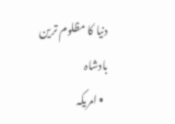دنیا کا مظلوم ترین بادشاہ
  • امریکہ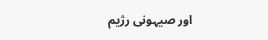اور صیہونی رژیم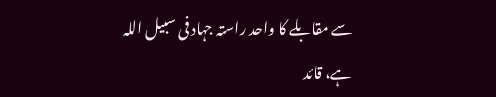سے مقابلے کا واحد راستہ جہاد فی سبیل اللہ ہے، قائد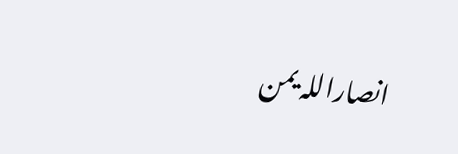انصاراللہ یمن